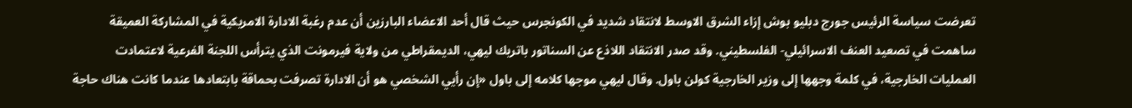تعرضت سياسة الرئيس جورج دبليو بوش إزاء الشرق الاوسط لانتقاد شديد في الكونجرس حيث قال أحد الاعضاء البارزين أن عدم رغبة الادارة الامريكية في المشاركة العميقة ساهمت في تصعيد العنف الاسرائيلي- الفلسطيني. وقد صدر الانتقاد اللاذع عن السناتور باتريك ليهي، الديمقراطي من ولاية فيرمونت الذي يترأس اللجنة الفرعية لاعتمادت العمليات الخارجية، في كلمة وجهها إلى وزير الخارجية كولن باول. وقال ليهي موجها كلامه إلى باول «إن رأيي الشخصي هو أن الادارة تصرفت بحماقة بابتعادها عندما كانت هناك حاجة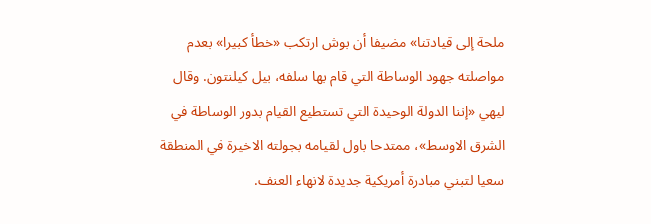ملحة إلى قيادتنا» مضيفا أن بوش ارتكب «خطأ كبيرا» بعدم مواصلته جهود الوساطة التي قام بها سلفه، بيل كيلنتون. وقال ليهي «إننا الدولة الوحيدة التي تستطيع القيام بدور الوساطة في الشرق الاوسط»، ممتدحا باول لقيامه بجولته الاخيرة في المنطقة سعيا لتبني مبادرة أمريكية جديدة لانهاء العنف.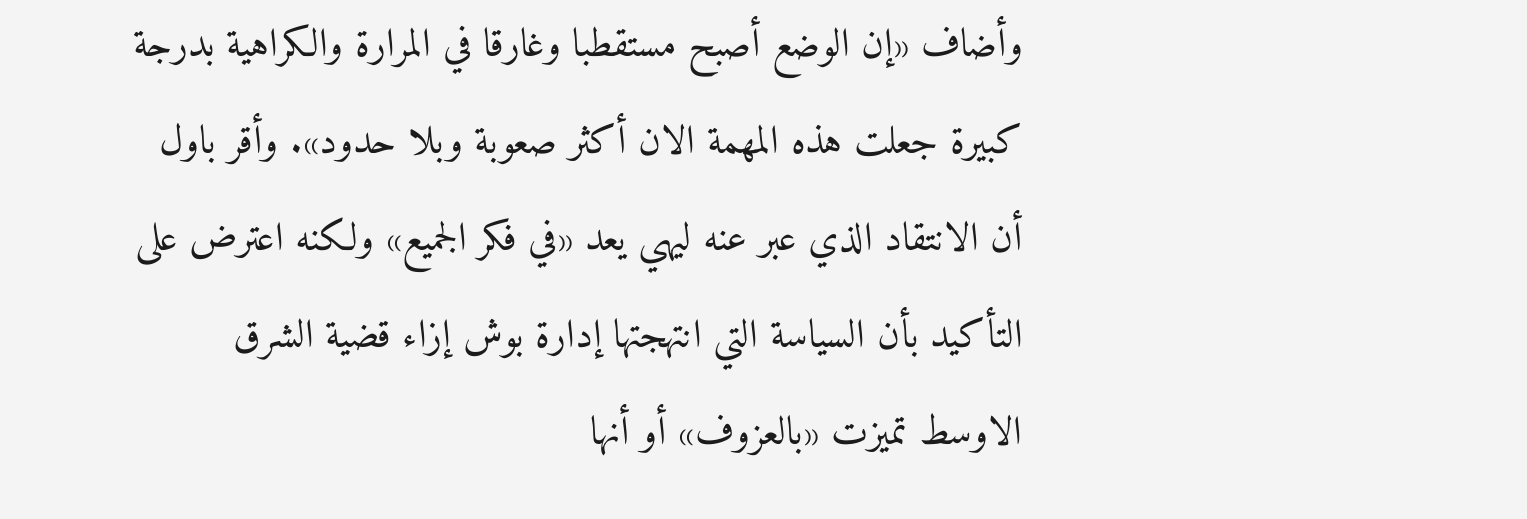وأضاف «إن الوضع أصبح مستقطبا وغارقا في المرارة والكراهية بدرجة كبيرة جعلت هذه المهمة الان أكثر صعوبة وبلا حدود». وأقر باول أن الانتقاد الذي عبر عنه ليهي يعد «في فكر الجميع» ولكنه اعترض على التأكيد بأن السياسة التي انتهجتها إدارة بوش إزاء قضية الشرق الاوسط تميزت «بالعزوف» أو أنها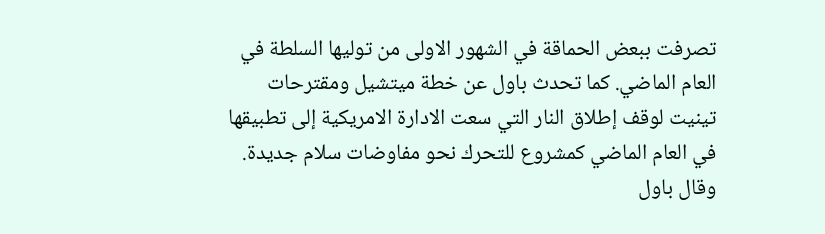تصرفت ببعض الحماقة في الشهور الاولى من توليها السلطة في العام الماضي. كما تحدث باول عن خطة ميتشيل ومقترحات تينيت لوقف إطلاق النار التي سعت الادارة الامريكية إلى تطبيقها في العام الماضي كمشروع للتحرك نحو مفاوضات سلام جديدة. وقال باول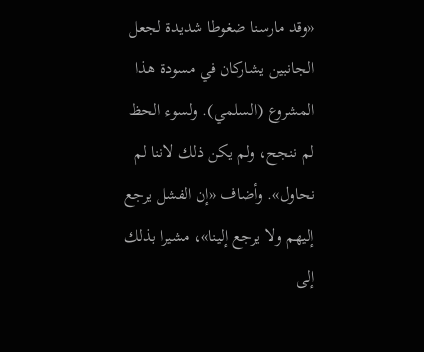«وقد مارسنا ضغوطا شديدة لجعل الجانبين يشاركان في مسودة هذا المشروع (السلمي). ولسوء الحظ لم ننجح، ولم يكن ذلك لاننا لم نحاول». وأضاف «إن الفشل يرجع إليهم ولا يرجع إلينا»، مشيرا بذلك إلى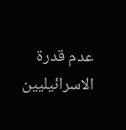عدم قدرة الاسرائيليين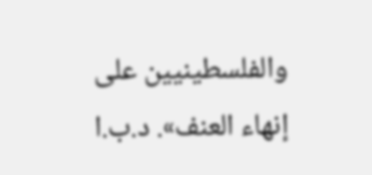والفلسطينيين على إنهاء العنف». د.ب.ا